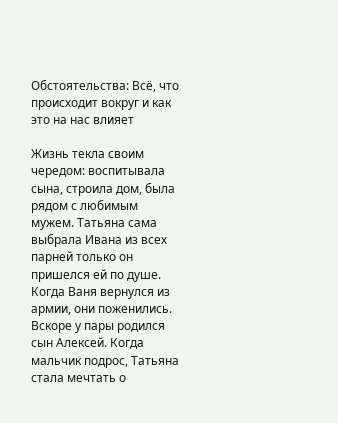Обстоятельства: Всё, что происходит вокруг и как это на нас влияет

Жизнь текла своим чередом: воспитывала сына, строила дом, была рядом с любимым мужем. Татьяна сама выбрала Ивана из всех парней только он пришелся ей по душе. Когда Ваня вернулся из армии, они поженились. Вскоре у пары родился сын Алексей. Когда мальчик подрос, Татьяна стала мечтать о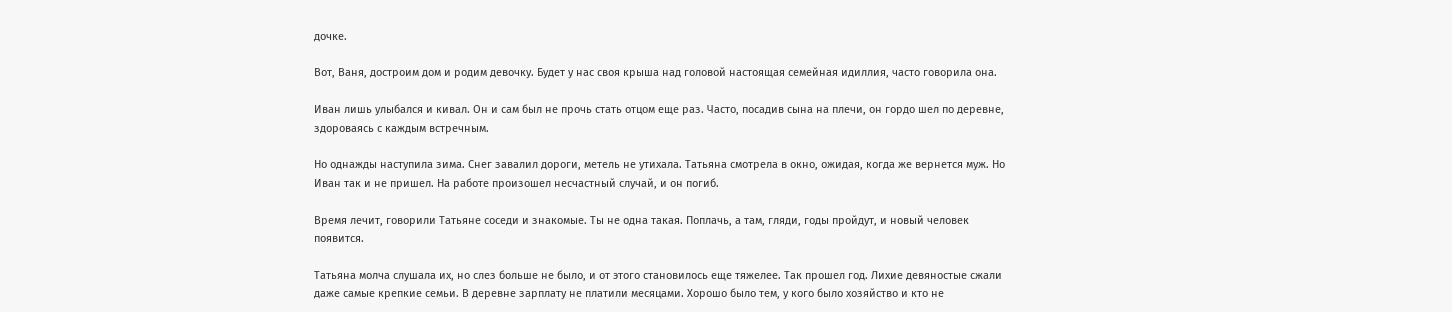дочке.

Вот, Ваня, достроим дом и родим девочку. Будет у нас своя крыша над головой настоящая семейная идиллия, часто говорила она.

Иван лишь улыбался и кивал. Он и сам был не прочь стать отцом еще раз. Часто, посадив сына на плечи, он гордо шел по деревне, здороваясь с каждым встречным.

Но однажды наступила зима. Снег завалил дороги, метель не утихала. Татьяна смотрела в окно, ожидая, когда же вернется муж. Но Иван так и не пришел. На работе произошел несчастный случай, и он погиб.

Время лечит, говорили Татьяне соседи и знакомые. Ты не одна такая. Поплачь, а там, гляди, годы пройдут, и новый человек появится.

Татьяна молча слушала их, но слез больше не было, и от этого становилось еще тяжелее. Так прошел год. Лихие девяностые сжали даже самые крепкие семьи. В деревне зарплату не платили месяцами. Хорошо было тем, у кого было хозяйство и кто не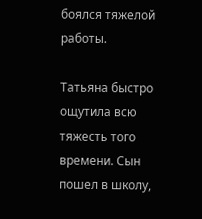боялся тяжелой работы.

Татьяна быстро ощутила всю тяжесть того времени. Сын пошел в школу,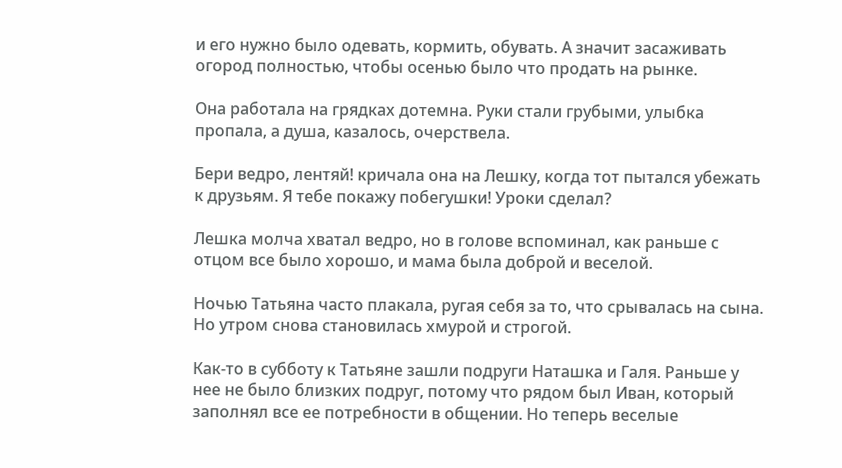и его нужно было одевать, кормить, обувать. А значит засаживать огород полностью, чтобы осенью было что продать на рынке.

Она работала на грядках дотемна. Руки стали грубыми, улыбка пропала, а душа, казалось, очерствела.

Бери ведро, лентяй! кричала она на Лешку, когда тот пытался убежать к друзьям. Я тебе покажу побегушки! Уроки сделал?

Лешка молча хватал ведро, но в голове вспоминал, как раньше с отцом все было хорошо, и мама была доброй и веселой.

Ночью Татьяна часто плакала, ругая себя за то, что срывалась на сына. Но утром снова становилась хмурой и строгой.

Как-то в субботу к Татьяне зашли подруги Наташка и Галя. Раньше у нее не было близких подруг, потому что рядом был Иван, который заполнял все ее потребности в общении. Но теперь веселые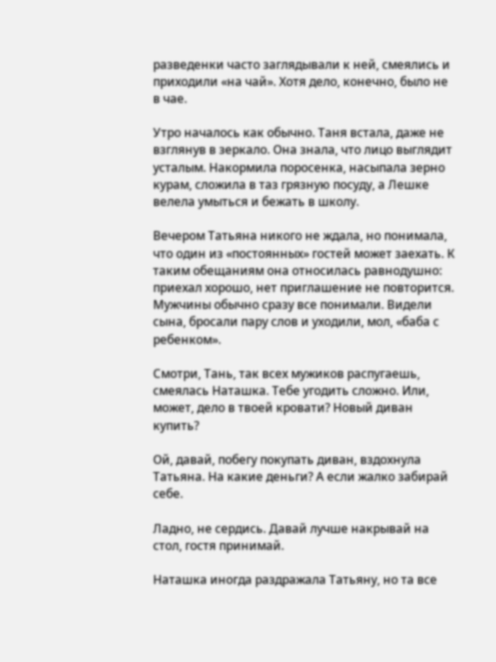разведенки часто заглядывали к ней, смеялись и приходили «на чай». Хотя дело, конечно, было не в чае.

Утро началось как обычно. Таня встала, даже не взглянув в зеркало. Она знала, что лицо выглядит усталым. Накормила поросенка, насыпала зерно курам, сложила в таз грязную посуду, а Лешке велела умыться и бежать в школу.

Вечером Татьяна никого не ждала, но понимала, что один из «постоянных» гостей может заехать. К таким обещаниям она относилась равнодушно: приехал хорошо, нет приглашение не повторится. Мужчины обычно сразу все понимали. Видели сына, бросали пару слов и уходили, мол, «баба с ребенком».

Смотри, Тань, так всех мужиков распугаешь, смеялась Наташка. Тебе угодить сложно. Или, может, дело в твоей кровати? Новый диван купить?

Ой, давай, побегу покупать диван, вздохнула Татьяна. На какие деньги? А если жалко забирай себе.

Ладно, не сердись. Давай лучше накрывай на стол, гостя принимай.

Наташка иногда раздражала Татьяну, но та все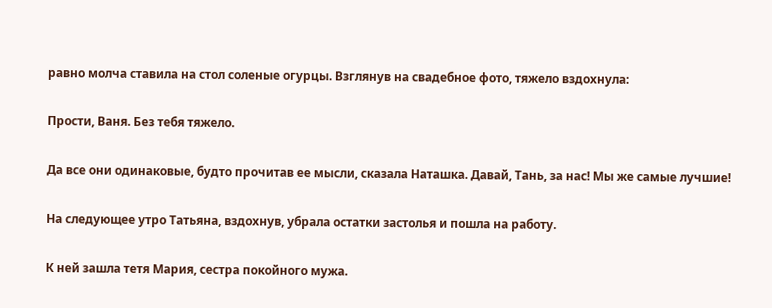равно молча ставила на стол соленые огурцы. Взглянув на свадебное фото, тяжело вздохнула:

Прости, Ваня. Без тебя тяжело.

Да все они одинаковые, будто прочитав ее мысли, сказала Наташка. Давай, Тань, за нас! Мы же самые лучшие!

На следующее утро Татьяна, вздохнув, убрала остатки застолья и пошла на работу.

К ней зашла тетя Мария, сестра покойного мужа.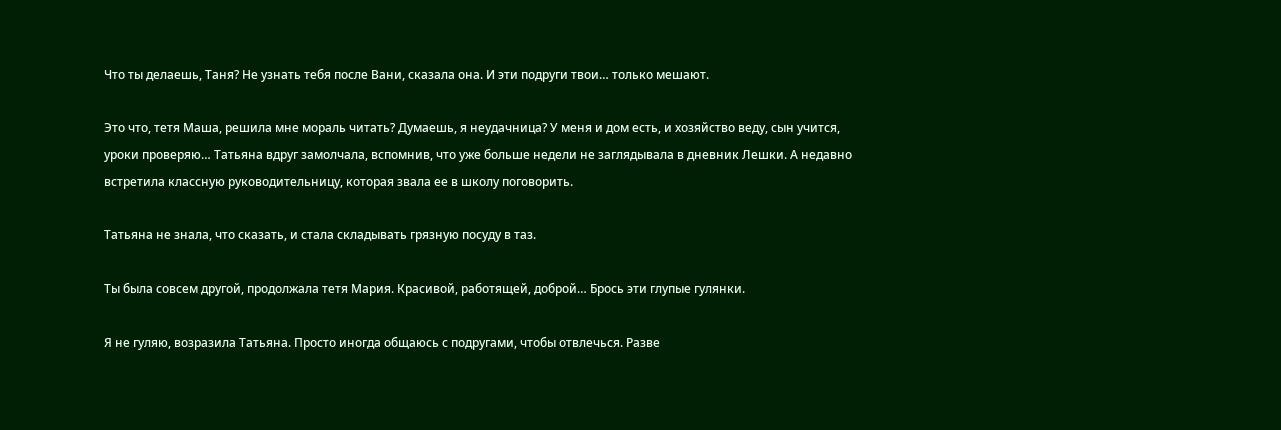Что ты делаешь, Таня? Не узнать тебя после Вани, сказала она. И эти подруги твои… только мешают.

Это что, тетя Маша, решила мне мораль читать? Думаешь, я неудачница? У меня и дом есть, и хозяйство веду, сын учится, уроки проверяю… Татьяна вдруг замолчала, вспомнив, что уже больше недели не заглядывала в дневник Лешки. А недавно встретила классную руководительницу, которая звала ее в школу поговорить.

Татьяна не знала, что сказать, и стала складывать грязную посуду в таз.

Ты была совсем другой, продолжала тетя Мария. Красивой, работящей, доброй… Брось эти глупые гулянки.

Я не гуляю, возразила Татьяна. Просто иногда общаюсь с подругами, чтобы отвлечься. Разве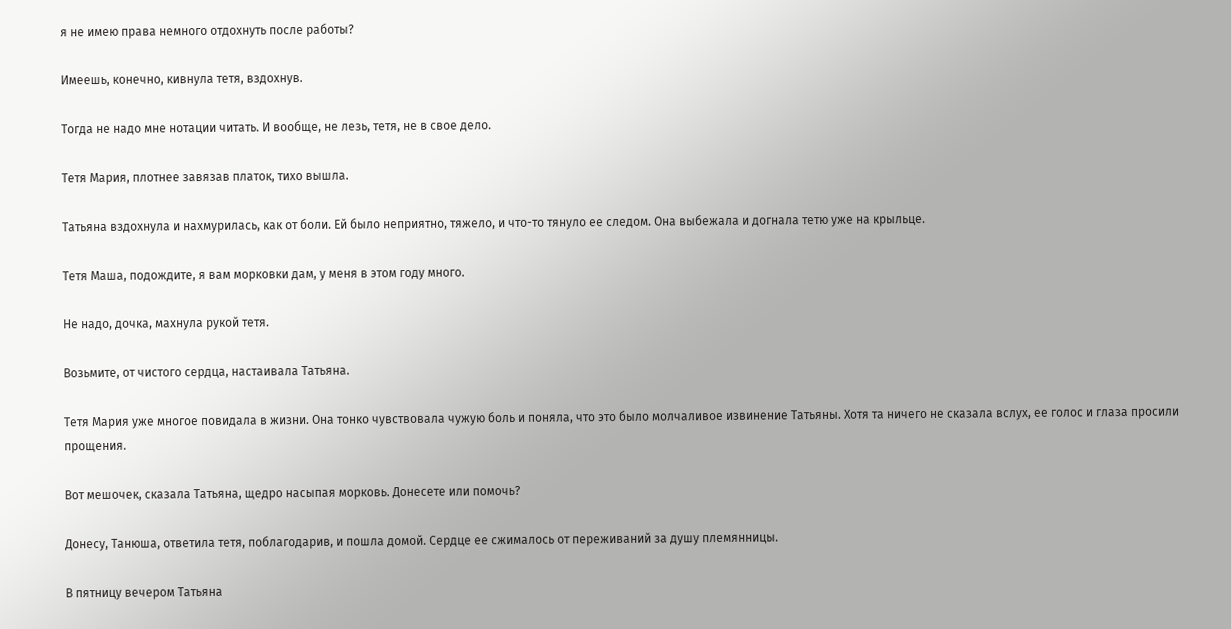я не имею права немного отдохнуть после работы?

Имеешь, конечно, кивнула тетя, вздохнув.

Тогда не надо мне нотации читать. И вообще, не лезь, тетя, не в свое дело.

Тетя Мария, плотнее завязав платок, тихо вышла.

Татьяна вздохнула и нахмурилась, как от боли. Ей было неприятно, тяжело, и что-то тянуло ее следом. Она выбежала и догнала тетю уже на крыльце.

Тетя Маша, подождите, я вам морковки дам, у меня в этом году много.

Не надо, дочка, махнула рукой тетя.

Возьмите, от чистого сердца, настаивала Татьяна.

Тетя Мария уже многое повидала в жизни. Она тонко чувствовала чужую боль и поняла, что это было молчаливое извинение Татьяны. Хотя та ничего не сказала вслух, ее голос и глаза просили прощения.

Вот мешочек, сказала Татьяна, щедро насыпая морковь. Донесете или помочь?

Донесу, Танюша, ответила тетя, поблагодарив, и пошла домой. Сердце ее сжималось от переживаний за душу племянницы.

В пятницу вечером Татьяна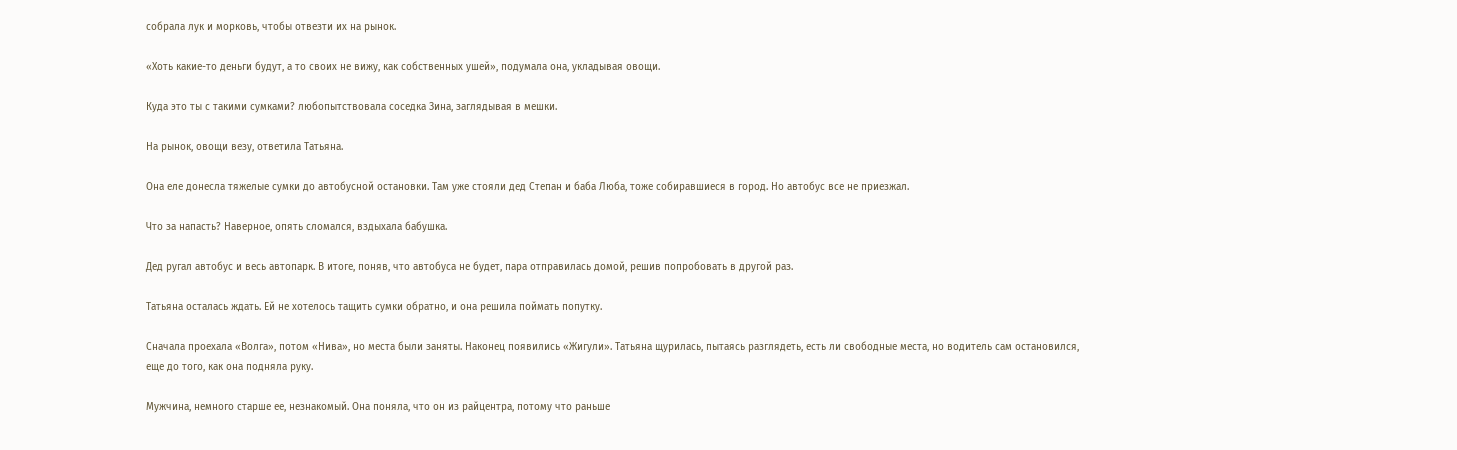собрала лук и морковь, чтобы отвезти их на рынок.

«Хоть какие-то деньги будут, а то своих не вижу, как собственных ушей», подумала она, укладывая овощи.

Куда это ты с такими сумками? любопытствовала соседка Зина, заглядывая в мешки.

На рынок, овощи везу, ответила Татьяна.

Она еле донесла тяжелые сумки до автобусной остановки. Там уже стояли дед Степан и баба Люба, тоже собиравшиеся в город. Но автобус все не приезжал.

Что за напасть? Наверное, опять сломался, вздыхала бабушка.

Дед ругал автобус и весь автопарк. В итоге, поняв, что автобуса не будет, пара отправилась домой, решив попробовать в другой раз.

Татьяна осталась ждать. Ей не хотелось тащить сумки обратно, и она решила поймать попутку.

Сначала проехала «Волга», потом «Нива», но места были заняты. Наконец появились «Жигули». Татьяна щурилась, пытаясь разглядеть, есть ли свободные места, но водитель сам остановился, еще до того, как она подняла руку.

Мужчина, немного старше ее, незнакомый. Она поняла, что он из райцентра, потому что раньше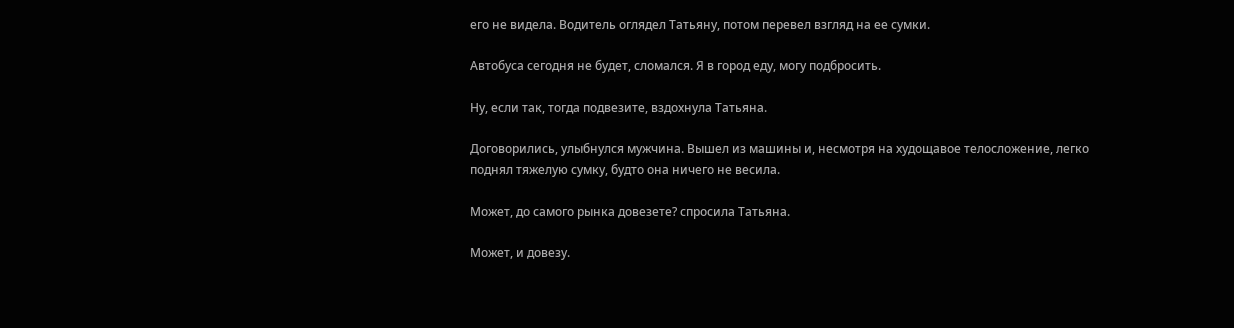его не видела. Водитель оглядел Татьяну, потом перевел взгляд на ее сумки.

Автобуса сегодня не будет, сломался. Я в город еду, могу подбросить.

Ну, если так, тогда подвезите, вздохнула Татьяна.

Договорились, улыбнулся мужчина. Вышел из машины и, несмотря на худощавое телосложение, легко поднял тяжелую сумку, будто она ничего не весила.

Может, до самого рынка довезете? спросила Татьяна.

Может, и довезу.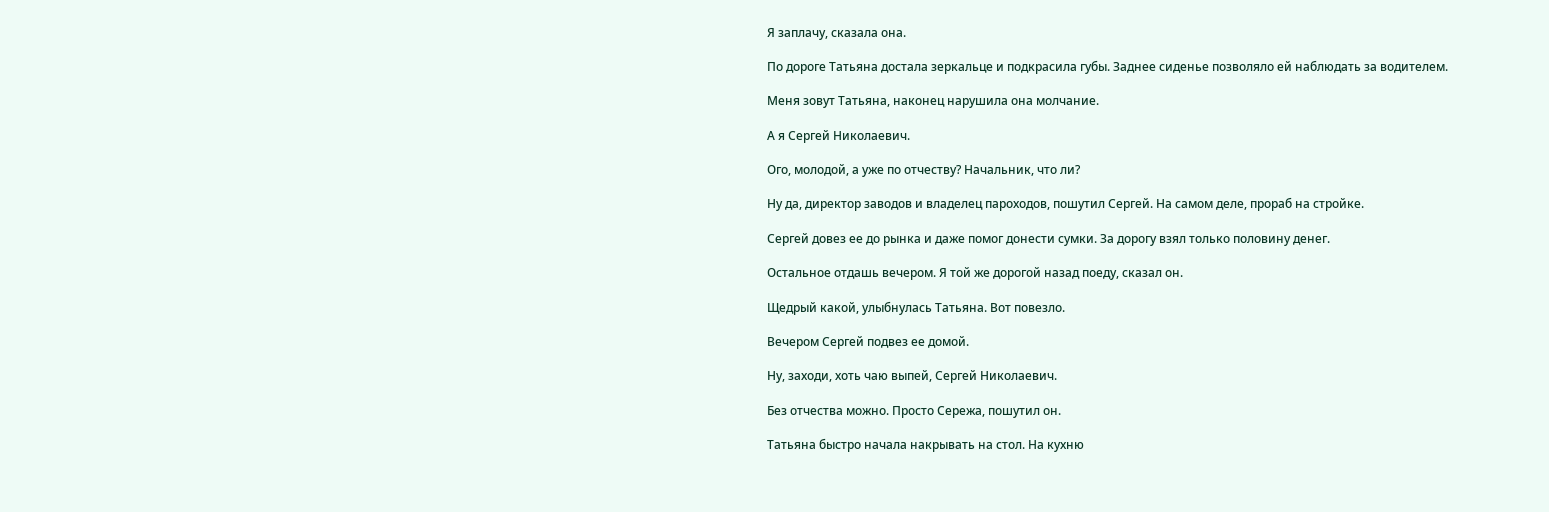Я заплачу, сказала она.

По дороге Татьяна достала зеркальце и подкрасила губы. Заднее сиденье позволяло ей наблюдать за водителем.

Меня зовут Татьяна, наконец нарушила она молчание.

А я Сергей Николаевич.

Ого, молодой, а уже по отчеству? Начальник, что ли?

Ну да, директор заводов и владелец пароходов, пошутил Сергей. На самом деле, прораб на стройке.

Сергей довез ее до рынка и даже помог донести сумки. За дорогу взял только половину денег.

Остальное отдашь вечером. Я той же дорогой назад поеду, сказал он.

Щедрый какой, улыбнулась Татьяна. Вот повезло.

Вечером Сергей подвез ее домой.

Ну, заходи, хоть чаю выпей, Сергей Николаевич.

Без отчества можно. Просто Сережа, пошутил он.

Татьяна быстро начала накрывать на стол. На кухню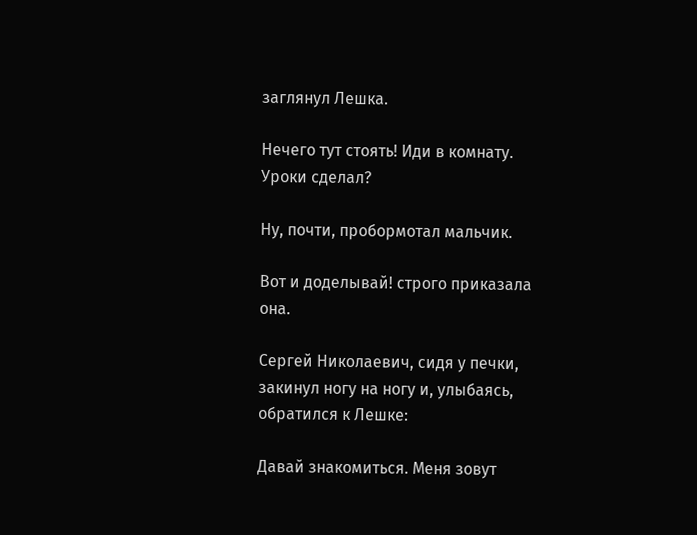заглянул Лешка.

Нечего тут стоять! Иди в комнату. Уроки сделал?

Ну, почти, пробормотал мальчик.

Вот и доделывай! строго приказала она.

Сергей Николаевич, сидя у печки, закинул ногу на ногу и, улыбаясь, обратился к Лешке:

Давай знакомиться. Меня зовут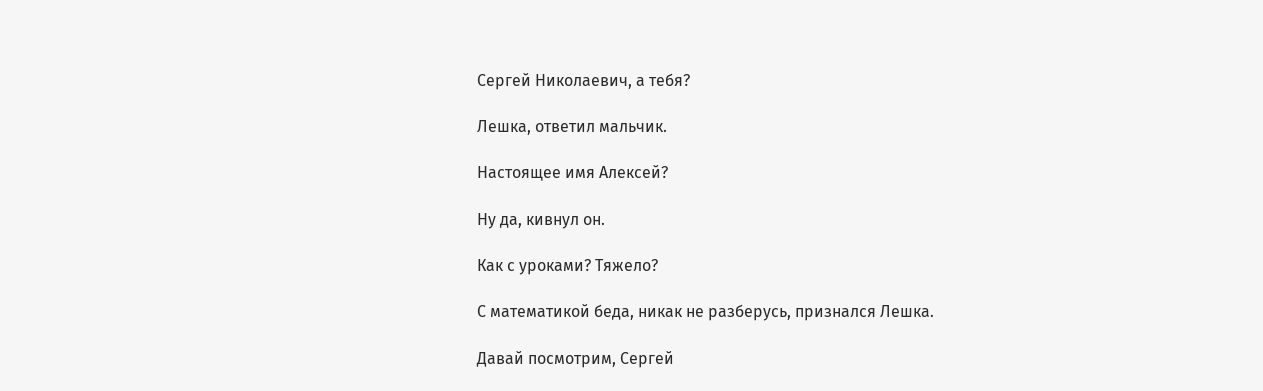Сергей Николаевич, а тебя?

Лешка, ответил мальчик.

Настоящее имя Алексей?

Ну да, кивнул он.

Как с уроками? Тяжело?

С математикой беда, никак не разберусь, признался Лешка.

Давай посмотрим, Сергей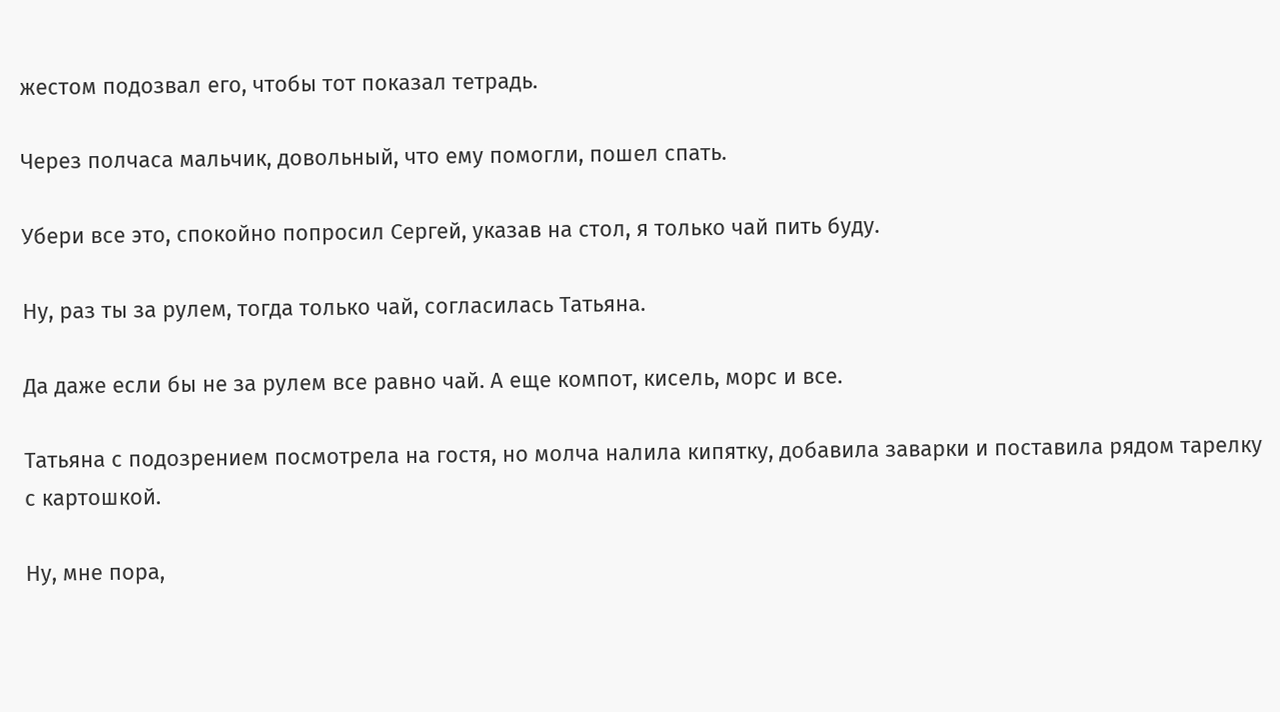жестом подозвал его, чтобы тот показал тетрадь.

Через полчаса мальчик, довольный, что ему помогли, пошел спать.

Убери все это, спокойно попросил Сергей, указав на стол, я только чай пить буду.

Ну, раз ты за рулем, тогда только чай, согласилась Татьяна.

Да даже если бы не за рулем все равно чай. А еще компот, кисель, морс и все.

Татьяна с подозрением посмотрела на гостя, но молча налила кипятку, добавила заварки и поставила рядом тарелку с картошкой.

Ну, мне пора,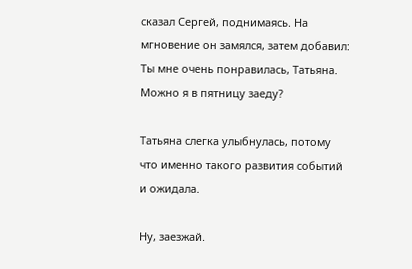сказал Сергей, поднимаясь. На мгновение он замялся, затем добавил: Ты мне очень понравилась, Татьяна. Можно я в пятницу заеду?

Татьяна слегка улыбнулась, потому что именно такого развития событий и ожидала.

Ну, заезжай.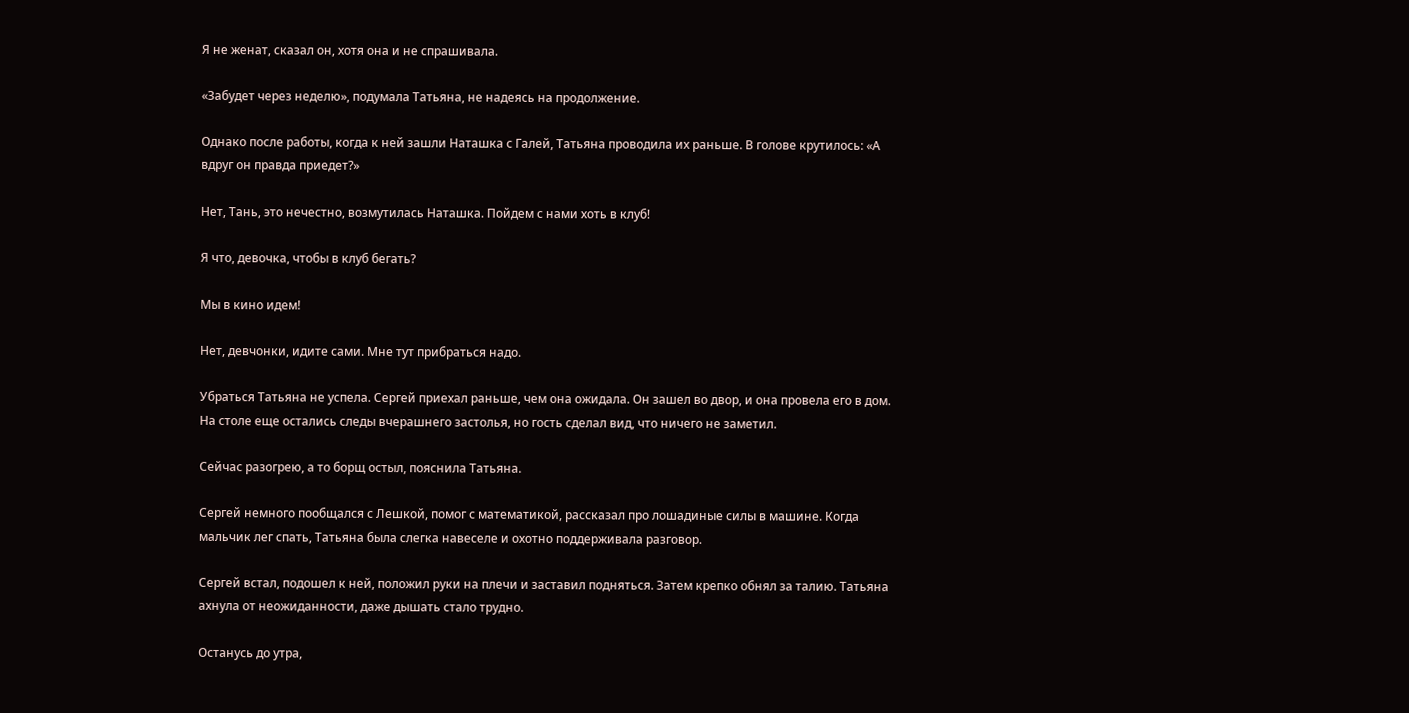Я не женат, сказал он, хотя она и не спрашивала.

«Забудет через неделю», подумала Татьяна, не надеясь на продолжение.

Однако после работы, когда к ней зашли Наташка с Галей, Татьяна проводила их раньше. В голове крутилось: «А вдруг он правда приедет?»

Нет, Тань, это нечестно, возмутилась Наташка. Пойдем с нами хоть в клуб!

Я что, девочка, чтобы в клуб бегать?

Мы в кино идем!

Нет, девчонки, идите сами. Мне тут прибраться надо.

Убраться Татьяна не успела. Сергей приехал раньше, чем она ожидала. Он зашел во двор, и она провела его в дом. На столе еще остались следы вчерашнего застолья, но гость сделал вид, что ничего не заметил.

Сейчас разогрею, а то борщ остыл, пояснила Татьяна.

Сергей немного пообщался с Лешкой, помог с математикой, рассказал про лошадиные силы в машине. Когда мальчик лег спать, Татьяна была слегка навеселе и охотно поддерживала разговор.

Сергей встал, подошел к ней, положил руки на плечи и заставил подняться. Затем крепко обнял за талию. Татьяна ахнула от неожиданности, даже дышать стало трудно.

Останусь до утра,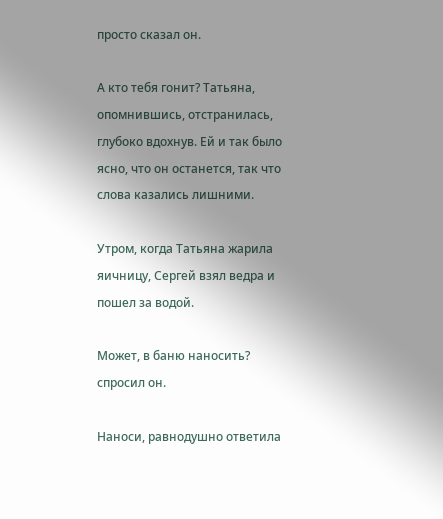просто сказал он.

А кто тебя гонит? Татьяна, опомнившись, отстранилась, глубоко вдохнув. Ей и так было ясно, что он останется, так что слова казались лишними.

Утром, когда Татьяна жарила яичницу, Сергей взял ведра и пошел за водой.

Может, в баню наносить? спросил он.

Наноси, равнодушно ответила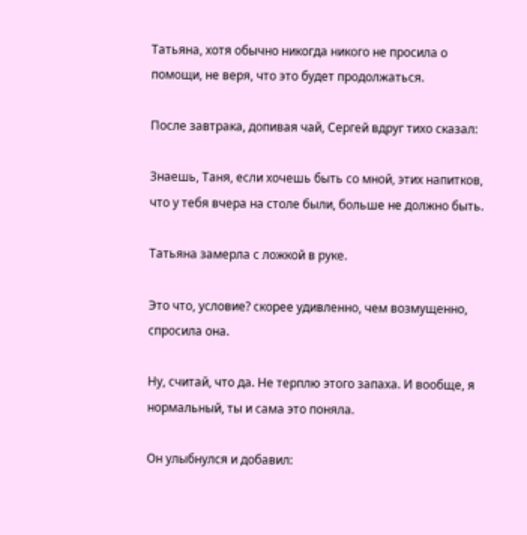Татьяна, хотя обычно никогда никого не просила о помощи, не веря, что это будет продолжаться.

После завтрака, допивая чай, Сергей вдруг тихо сказал:

Знаешь, Таня, если хочешь быть со мной, этих напитков, что у тебя вчера на столе были, больше не должно быть.

Татьяна замерла с ложкой в руке.

Это что, условие? скорее удивленно, чем возмущенно, спросила она.

Ну, считай, что да. Не терплю этого запаха. И вообще, я нормальный, ты и сама это поняла.

Он улыбнулся и добавил: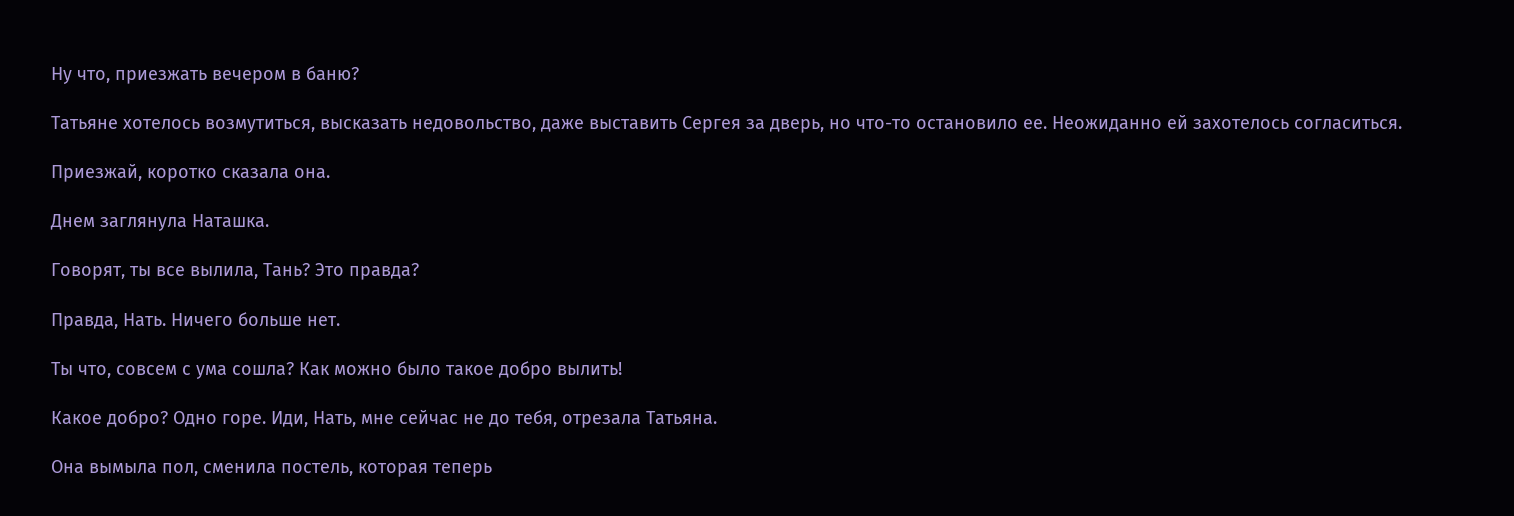Ну что, приезжать вечером в баню?

Татьяне хотелось возмутиться, высказать недовольство, даже выставить Сергея за дверь, но что-то остановило ее. Неожиданно ей захотелось согласиться.

Приезжай, коротко сказала она.

Днем заглянула Наташка.

Говорят, ты все вылила, Тань? Это правда?

Правда, Нать. Ничего больше нет.

Ты что, совсем с ума сошла? Как можно было такое добро вылить!

Какое добро? Одно горе. Иди, Нать, мне сейчас не до тебя, отрезала Татьяна.

Она вымыла пол, сменила постель, которая теперь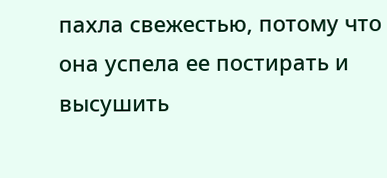пахла свежестью, потому что она успела ее постирать и высушить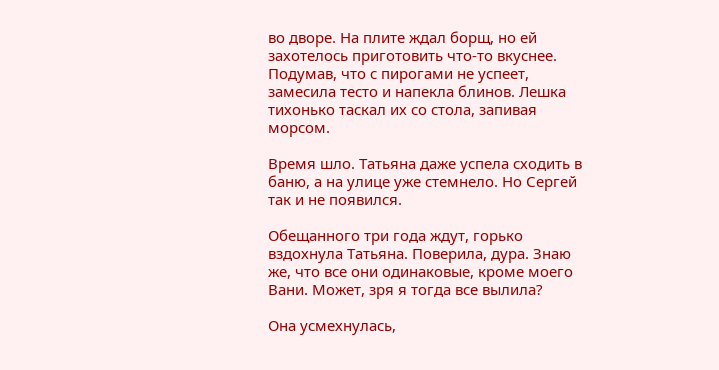во дворе. На плите ждал борщ, но ей захотелось приготовить что-то вкуснее. Подумав, что с пирогами не успеет, замесила тесто и напекла блинов. Лешка тихонько таскал их со стола, запивая морсом.

Время шло. Татьяна даже успела сходить в баню, а на улице уже стемнело. Но Сергей так и не появился.

Обещанного три года ждут, горько вздохнула Татьяна. Поверила, дура. Знаю же, что все они одинаковые, кроме моего Вани. Может, зря я тогда все вылила?

Она усмехнулась,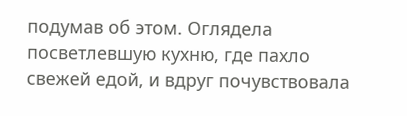подумав об этом. Оглядела посветлевшую кухню, где пахло свежей едой, и вдруг почувствовала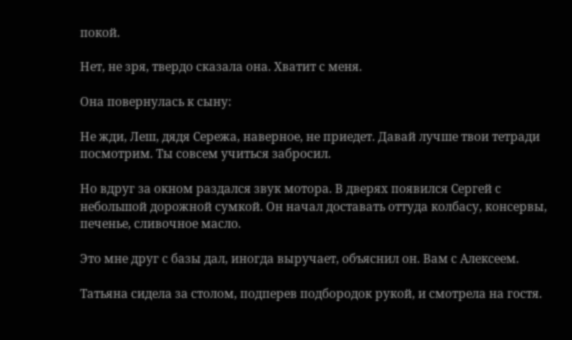покой.

Нет, не зря, твердо сказала она. Хватит с меня.

Она повернулась к сыну:

Не жди, Леш, дядя Сережа, наверное, не приедет. Давай лучше твои тетради посмотрим. Ты совсем учиться забросил.

Но вдруг за окном раздался звук мотора. В дверях появился Сергей с небольшой дорожной сумкой. Он начал доставать оттуда колбасу, консервы, печенье, сливочное масло.

Это мне друг с базы дал, иногда выручает, объяснил он. Вам с Алексеем.

Татьяна сидела за столом, подперев подбородок рукой, и смотрела на гостя.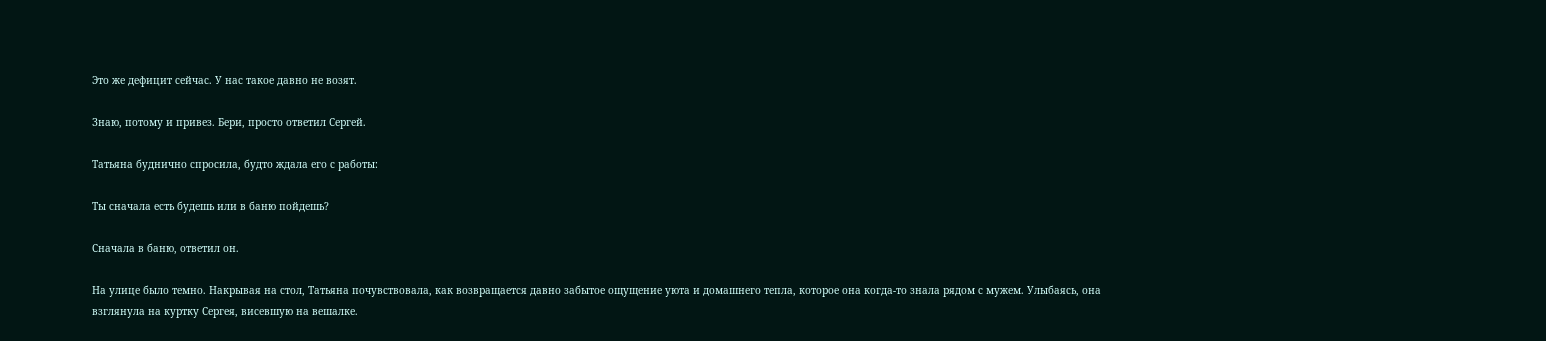Это же дефицит сейчас. У нас такое давно не возят.

Знаю, потому и привез. Бери, просто ответил Сергей.

Татьяна буднично спросила, будто ждала его с работы:

Ты сначала есть будешь или в баню пойдешь?

Сначала в баню, ответил он.

На улице было темно. Накрывая на стол, Татьяна почувствовала, как возвращается давно забытое ощущение уюта и домашнего тепла, которое она когда-то знала рядом с мужем. Улыбаясь, она взглянула на куртку Сергея, висевшую на вешалке.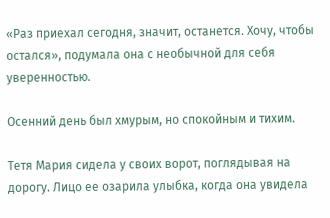«Раз приехал сегодня, значит, останется. Хочу, чтобы остался», подумала она с необычной для себя уверенностью.

Осенний день был хмурым, но спокойным и тихим.

Тетя Мария сидела у своих ворот, поглядывая на дорогу. Лицо ее озарила улыбка, когда она увидела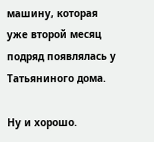машину, которая уже второй месяц подряд появлялась у Татьяниного дома.

Ну и хорошо.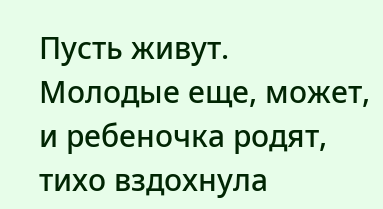Пусть живут. Молодые еще, может, и ребеночка родят, тихо вздохнула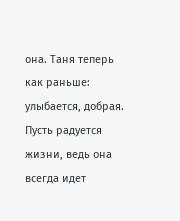она. Таня теперь как раньше: улыбается, добрая. Пусть радуется жизни, ведь она всегда идет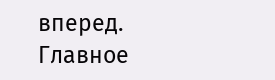вперед. Главное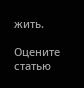жить.

Оцените статью